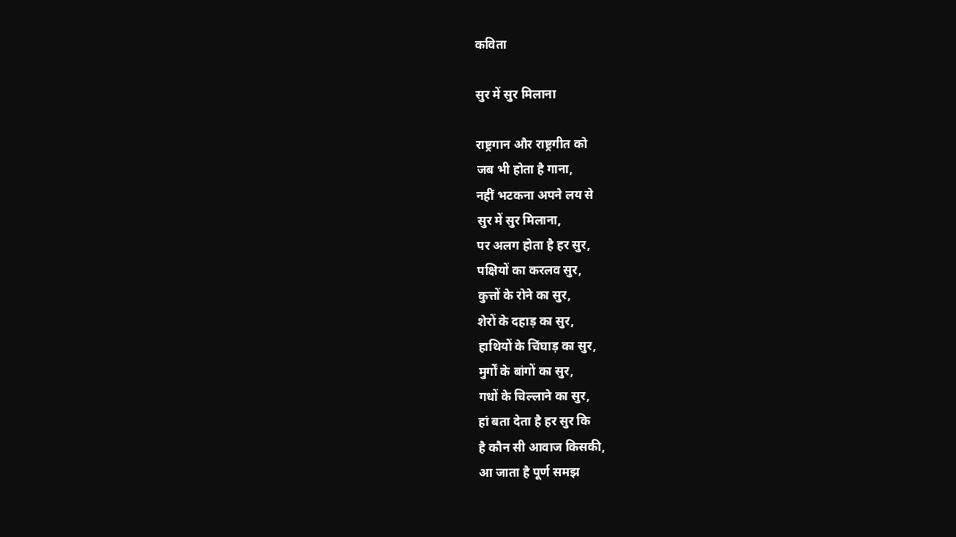कविता

सुर में सुर मिलाना

राष्ट्रगान और राष्ट्रगीत को
जब भी होता है गाना,
नहीं भटकना अपने लय से
सुर में सुर मिलाना,
पर अलग होता है हर सुर,
पक्षियों का करलव सुर,
कुत्तों के रोने का सुर,
शेरों के दहाड़ का सुर,
हाथियों के चिंघाड़ का सुर,
मुर्गों के बांगों का सुर,
गधों के चिल्लाने का सुर,
हां बता देता है हर सुर कि
है कौन सी आवाज किसकी,
आ जाता है पूर्ण समझ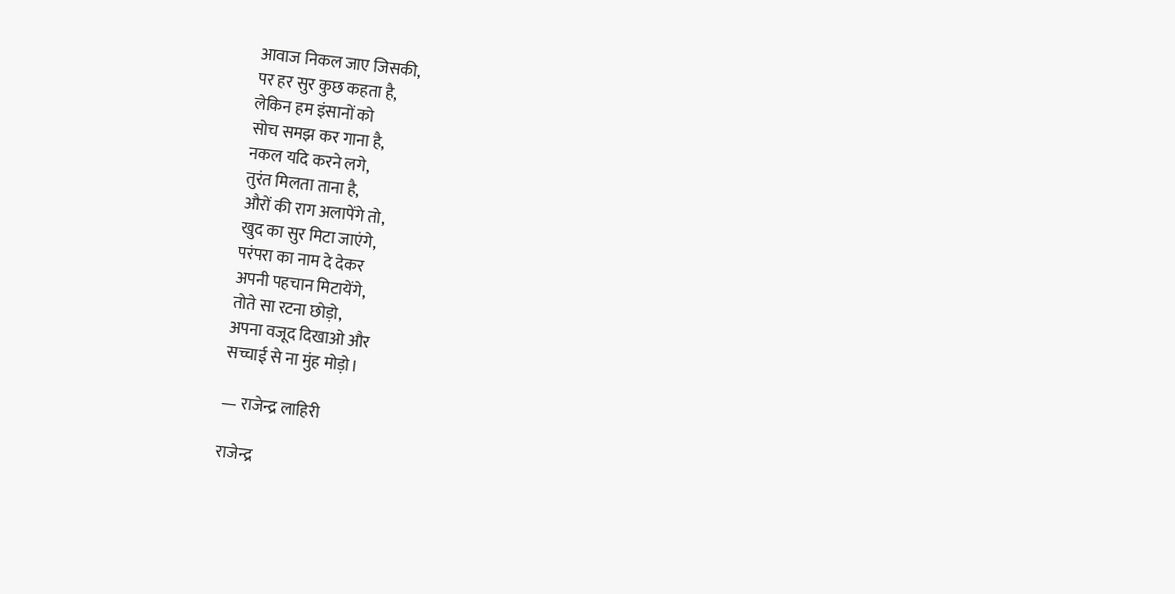आवाज निकल जाए जिसकी,
पर हर सुर कुछ कहता है,
लेकिन हम इंसानों को
सोच समझ कर गाना है,
नकल यदि करने लगे,
तुरंत मिलता ताना है,
औरों की राग अलापेंगे तो,
खुद का सुर मिटा जाएंगे,
परंपरा का नाम दे देकर
अपनी पहचान मिटायेंगे,
तोते सा रटना छोड़ो,
अपना वजूद दिखाओ और
सच्चाई से ना मुंह मोड़ो।

— राजेन्द्र लाहिरी

राजेन्द्र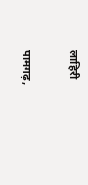लाहिरी

पामगढ़,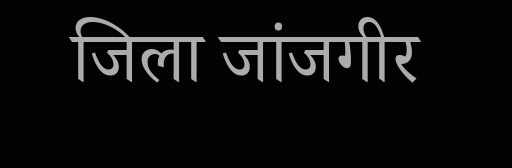जिला जांजगीर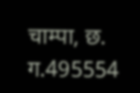चाम्पा, छ. ग.495554